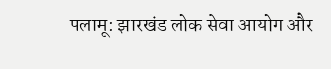पलामू: झारखंड लोक सेवा आयोग और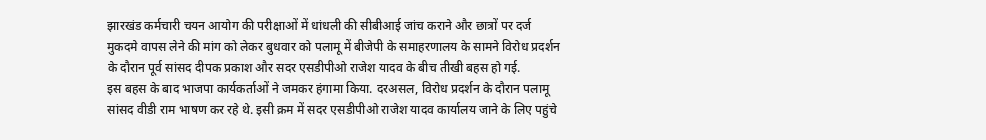झारखंड कर्मचारी चयन आयोग की परीक्षाओं में धांधली की सीबीआई जांच कराने और छात्रों पर दर्ज मुकदमे वापस लेने की मांग को लेकर बुधवार को पलामू में बीजेपी के समाहरणालय के सामने विरोध प्रदर्शन के दौरान पूर्व सांसद दीपक प्रकाश और सदर एसडीपीओ राजेश यादव के बीच तीखी बहस हो गई.
इस बहस के बाद भाजपा कार्यकर्ताओं ने जमकर हंगामा किया. दरअसल, विरोध प्रदर्शन के दौरान पलामू सांसद वीडी राम भाषण कर रहे थे. इसी क्रम में सदर एसडीपीओ राजेश यादव कार्यालय जाने के लिए पहुंचे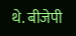थे. बीजेपी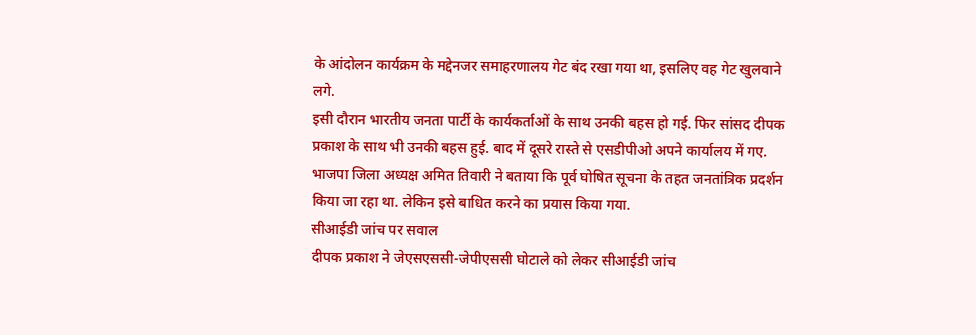के आंदोलन कार्यक्रम के मद्देनजर समाहरणालय गेट बंद रखा गया था, इसलिए वह गेट खुलवाने लगे.
इसी दौरान भारतीय जनता पार्टी के कार्यकर्ताओं के साथ उनकी बहस हो गई. फिर सांसद दीपक प्रकाश के साथ भी उनकी बहस हुई. बाद में दूसरे रास्ते से एसडीपीओ अपने कार्यालय में गए.
भाजपा जिला अध्यक्ष अमित तिवारी ने बताया कि पूर्व घोषित सूचना के तहत जनतांत्रिक प्रदर्शन किया जा रहा था. लेकिन इसे बाधित करने का प्रयास किया गया.
सीआईडी जांच पर सवाल
दीपक प्रकाश ने जेएसएससी-जेपीएससी घोटाले को लेकर सीआईडी जांच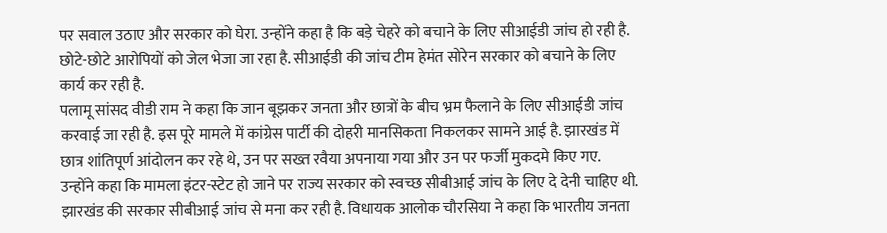पर सवाल उठाए और सरकार को घेरा. उन्होंने कहा है कि बड़े चेहरे को बचाने के लिए सीआईडी जांच हो रही है. छोटे-छोटे आरोपियों को जेल भेजा जा रहा है. सीआईडी की जांच टीम हेमंत सोरेन सरकार को बचाने के लिए कार्य कर रही है.
पलामू सांसद वीडी राम ने कहा कि जान बूझकर जनता और छात्रों के बीच भ्रम फैलाने के लिए सीआईडी जांच करवाई जा रही है. इस पूरे मामले में कांग्रेस पार्टी की दोहरी मानसिकता निकलकर सामने आई है. झारखंड में छात्र शांतिपूर्ण आंदोलन कर रहे थे, उन पर सख्त रवैया अपनाया गया और उन पर फर्जी मुकदमे किए गए.
उन्होंने कहा कि मामला इंटर-स्टेट हो जाने पर राज्य सरकार को स्वच्छ सीबीआई जांच के लिए दे देनी चाहिए थी. झारखंड की सरकार सीबीआई जांच से मना कर रही है. विधायक आलोक चौरसिया ने कहा कि भारतीय जनता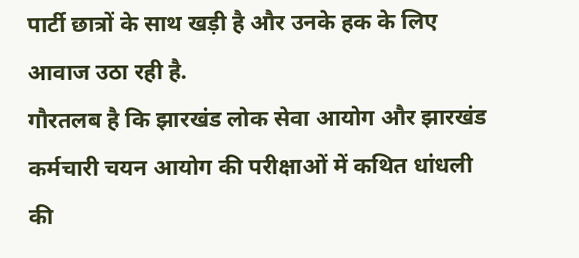पार्टी छात्रों के साथ खड़ी है और उनके हक के लिए आवाज उठा रही है.
गौरतलब है कि झारखंड लोक सेवा आयोग और झारखंड कर्मचारी चयन आयोग की परीक्षाओं में कथित धांधली की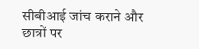सीबीआई जांच कराने और छात्रों पर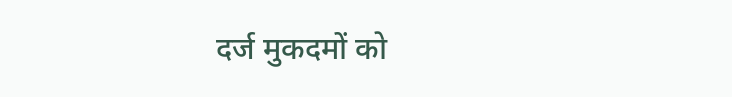दर्ज मुकदमों को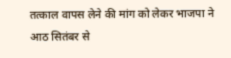तत्काल वापस लेने की मांग को लेकर भाजपा ने आठ सितंबर से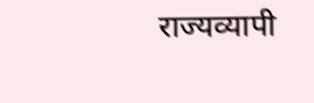राज्यव्यापी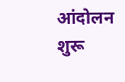आंदोलन शुरू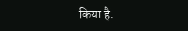किया है.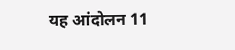यह आंदोलन 11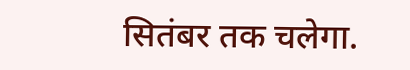सितंबर तक चलेगा.